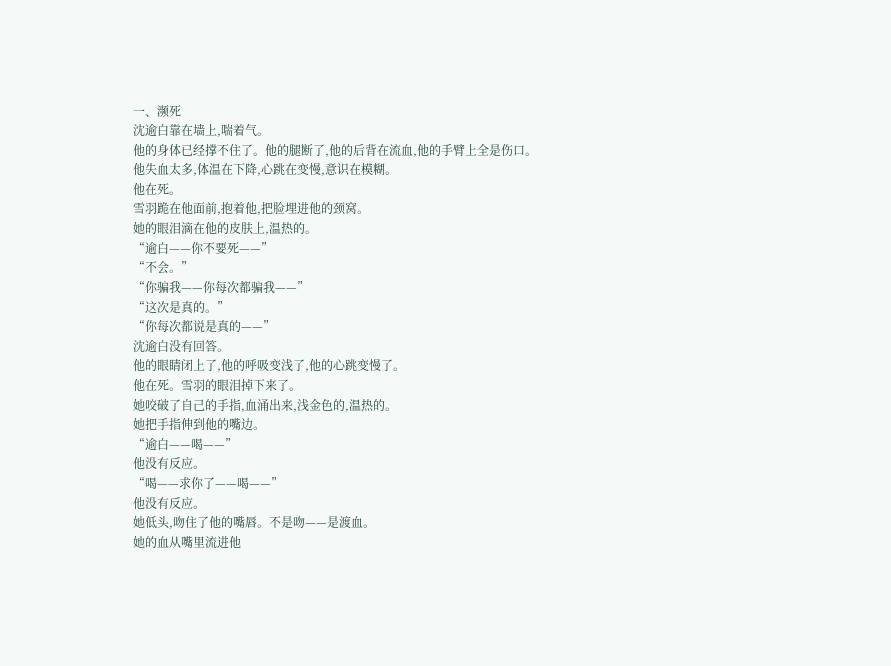一、濒死
沈逾白靠在墙上,喘着气。
他的身体已经撑不住了。他的腿断了,他的后背在流血,他的手臂上全是伤口。
他失血太多,体温在下降,心跳在变慢,意识在模糊。
他在死。
雪羽跪在他面前,抱着他,把脸埋进他的颈窝。
她的眼泪滴在他的皮肤上,温热的。
“逾白——你不要死——”
“不会。”
“你骗我——你每次都骗我——”
“这次是真的。”
“你每次都说是真的——”
沈逾白没有回答。
他的眼睛闭上了,他的呼吸变浅了,他的心跳变慢了。
他在死。雪羽的眼泪掉下来了。
她咬破了自己的手指,血涌出来,浅金色的,温热的。
她把手指伸到他的嘴边。
“逾白——喝——”
他没有反应。
“喝——求你了——喝——”
他没有反应。
她低头,吻住了他的嘴唇。不是吻——是渡血。
她的血从嘴里流进他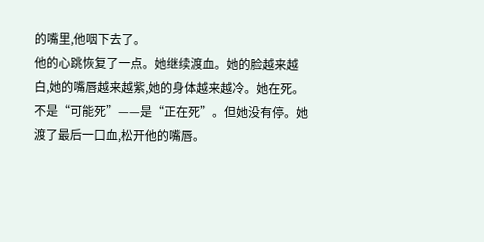的嘴里,他咽下去了。
他的心跳恢复了一点。她继续渡血。她的脸越来越白,她的嘴唇越来越紫,她的身体越来越冷。她在死。不是“可能死”——是“正在死”。但她没有停。她渡了最后一口血,松开他的嘴唇。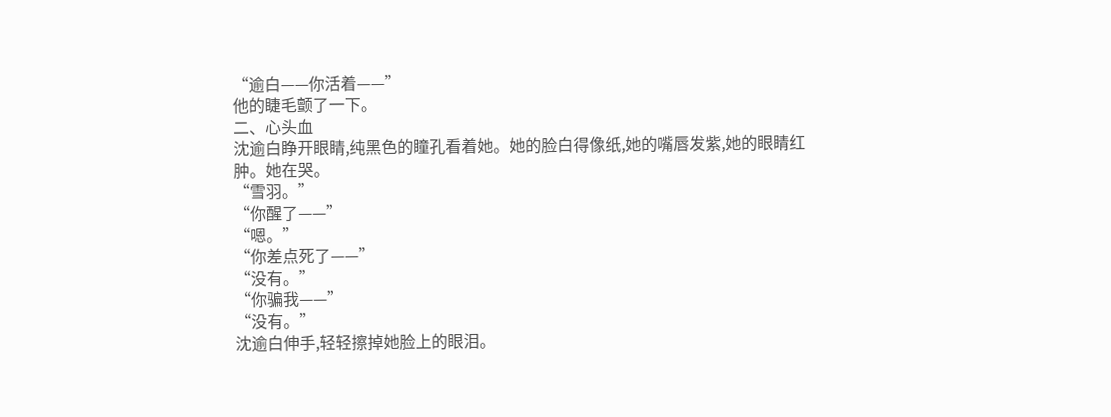“逾白——你活着——”
他的睫毛颤了一下。
二、心头血
沈逾白睁开眼睛,纯黑色的瞳孔看着她。她的脸白得像纸,她的嘴唇发紫,她的眼睛红肿。她在哭。
“雪羽。”
“你醒了——”
“嗯。”
“你差点死了——”
“没有。”
“你骗我——”
“没有。”
沈逾白伸手,轻轻擦掉她脸上的眼泪。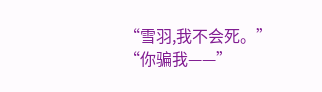“雪羽,我不会死。”
“你骗我——”